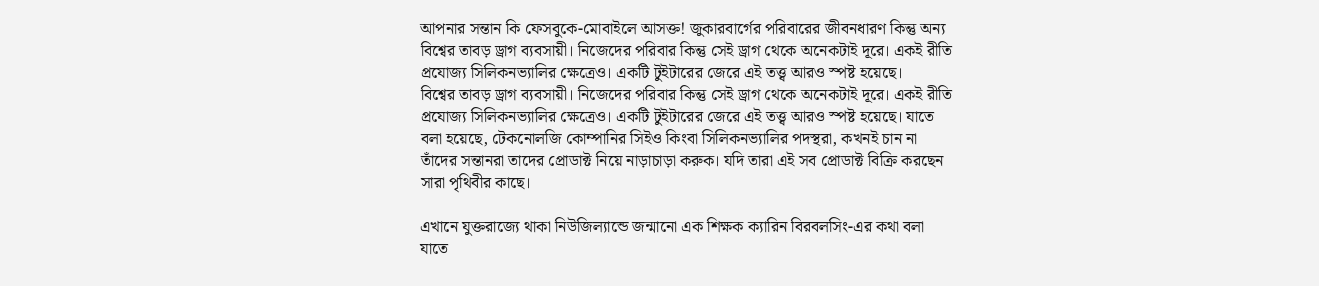আপনার সন্তান কি ফেসবুকে-মোবাইলে আসক্ত! জুকারবার্গের পরিবারের জীবনধারণ কিন্তু অন্য
বিশ্বের তাবড় ড্রাগ ব্যবসায়ী। নিজেদের পরিবার কিন্তু সেই ড্রাগ থেকে অনেকটাই দূরে। একই রীতি প্রযোজ্য সিলিকনভ্যালির ক্ষেত্রেও। একটি টুইটারের জেরে এই তত্ত্ব আরও স্পষ্ট হয়েছে।
বিশ্বের তাবড় ড্রাগ ব্যবসায়ী। নিজেদের পরিবার কিন্তু সেই ড্রাগ থেকে অনেকটাই দূরে। একই রীতি প্রযোজ্য সিলিকনভ্যালির ক্ষেত্রেও। একটি টুইটারের জেরে এই তত্ত্ব আরও স্পষ্ট হয়েছে। যাতে বলা হয়েছে, টেকনোলজি কোম্পানির সিইও কিংবা সিলিকনভ্যালির পদস্থরা, কখনই চান না তাঁদের সন্তানরা তাদের প্রোডাক্ট নিয়ে নাড়াচাড়া করুক। যদি তারা এই সব প্রোডাক্ট বিক্রি করছেন সারা পৃথিবীর কাছে।

এখানে যুক্তরাজ্যে থাকা নিউজিল্যান্ডে জন্মানো এক শিক্ষক ক্যারিন বিরবলসিং-এর কথা বলা যাতে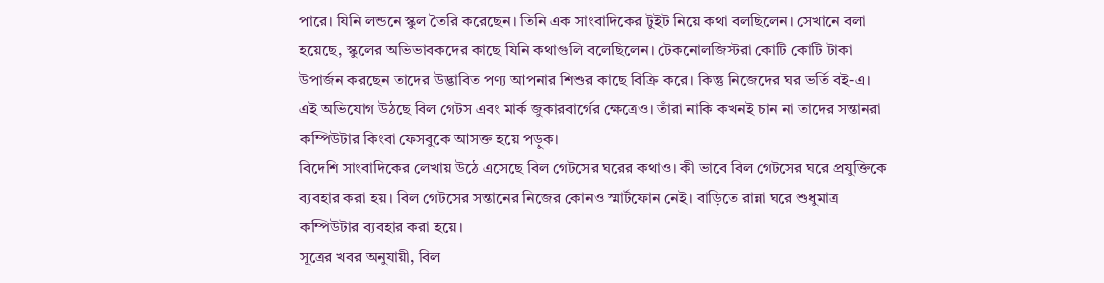পারে। যিনি লন্ডনে স্কুল তৈরি করেছেন। তিনি এক সাংবাদিকের টুইট নিয়ে কথা বলছিলেন। সেখানে বলা হয়েছে, স্কুলের অভিভাবকদের কাছে যিনি কথাগুলি বলেছিলেন। টেকনোলজিস্টরা কোটি কোটি টাকা উপার্জন করছেন তাদের উদ্ভাবিত পণ্য আপনার শিশুর কাছে বিক্রি করে। কিন্তু নিজেদের ঘর ভর্তি বই-এ।
এই অভিযোগ উঠছে বিল গেটস এবং মার্ক জুকারবার্গের ক্ষেত্রেও। তাঁরা নাকি কখনই চান না তাদের সন্তানরা কম্পিউটার কিংবা ফেসবুকে আসক্ত হয়ে পড়ুক।
বিদেশি সাংবাদিকের লেখায় উঠে এসেছে বিল গেটসের ঘরের কথাও। কী ভাবে বিল গেটসের ঘরে প্রযুক্তিকে ব্যবহার করা হয়। বিল গেটসের সন্তানের নিজের কোনও স্মার্টফোন নেই। বাড়িতে রান্না ঘরে শুধুমাত্র কম্পিউটার ব্যবহার করা হয়ে।
সূত্রের খবর অনুযায়ী, বিল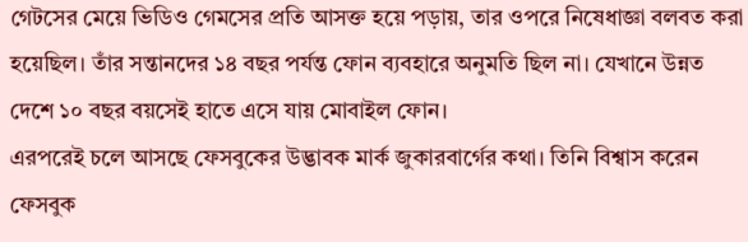গেটসের মেয়ে ভিডিও গেমসের প্রতি আসক্ত হয়ে পড়ায়, তার ওপরে নিষেধাজ্ঞা বলবত করা হয়েছিল। তাঁর সন্তানদের ১৪ বছর পর্যন্ত ফোন ব্যবহারে অনুমতি ছিল না। যেখানে উন্নত দেশে ১০ বছর বয়সেই হাতে এসে যায় মোবাইল ফোন।
এরপরেই চলে আসছে ফেসবুকের উদ্ভাবক মার্ক জুকারবার্গের কথা। তিনি বিশ্বাস করেন ফেসবুক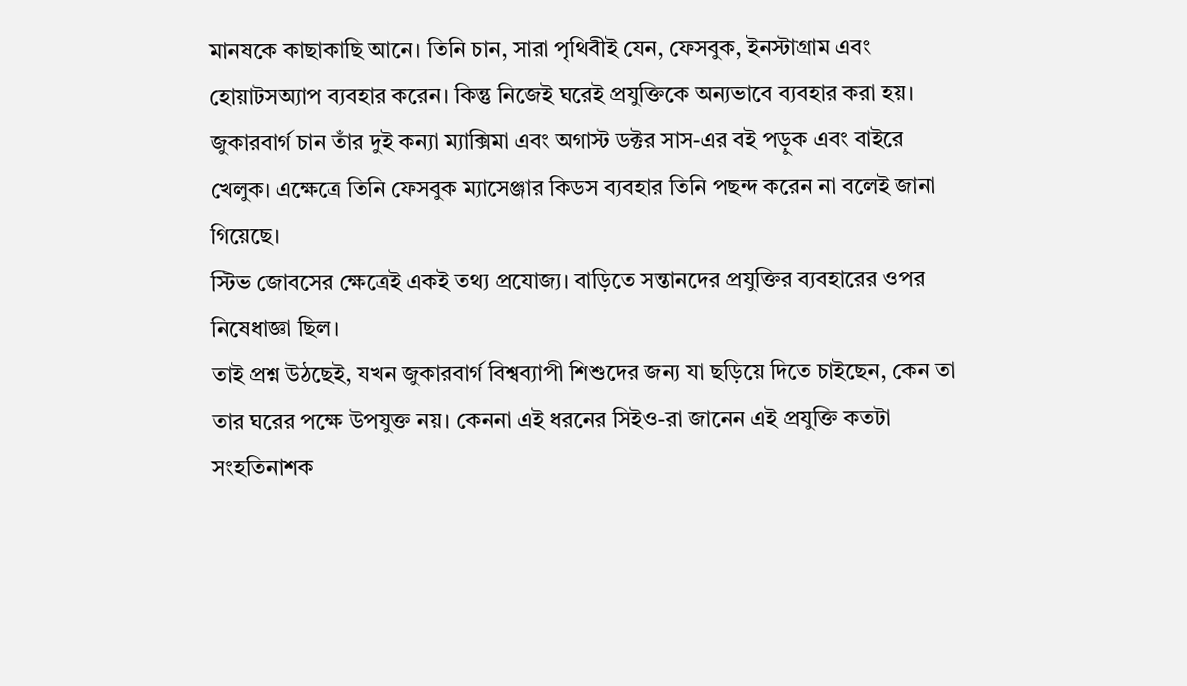মানষকে কাছাকাছি আনে। তিনি চান, সারা পৃথিবীই যেন, ফেসবুক, ইনস্টাগ্রাম এবং হোয়াটসঅ্যাপ ব্যবহার করেন। কিন্তু নিজেই ঘরেই প্রযুক্তিকে অন্যভাবে ব্যবহার করা হয়। জুকারবার্গ চান তাঁর দুই কন্যা ম্যাক্সিমা এবং অগাস্ট ডক্টর সাস-এর বই পড়ুক এবং বাইরে খেলুক। এক্ষেত্রে তিনি ফেসবুক ম্যাসেঞ্জার কিডস ব্যবহার তিনি পছন্দ করেন না বলেই জানা গিয়েছে।
স্টিভ জোবসের ক্ষেত্রেই একই তথ্য প্রযোজ্য। বাড়িতে সন্তানদের প্রযুক্তির ব্যবহারের ওপর নিষেধাজ্ঞা ছিল।
তাই প্রশ্ন উঠছেই, যখন জুকারবার্গ বিশ্বব্যাপী শিশুদের জন্য যা ছড়িয়ে দিতে চাইছেন, কেন তা তার ঘরের পক্ষে উপযুক্ত নয়। কেননা এই ধরনের সিইও-রা জানেন এই প্রযুক্তি কতটা সংহতিনাশক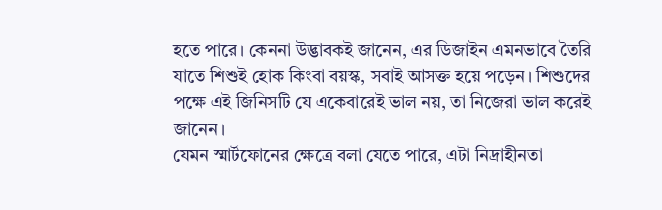হতে পারে। কেননা উদ্ভাবকই জানেন, এর ডিজাইন এমনভাবে তৈরি যাতে শিশুই হোক কিংবা বয়স্ক, সবাই আসক্ত হয়ে পড়েন। শিশুদের পক্ষে এই জিনিসটি যে একেবারেই ভাল নয়, তা নিজেরা ভাল করেই জানেন।
যেমন স্মার্টফোনের ক্ষেত্রে বলা যেতে পারে, এটা নিদ্রাহীনতা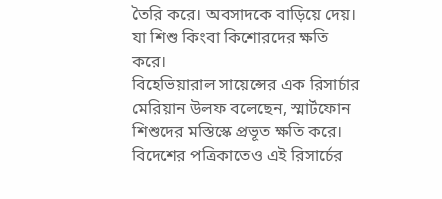তৈরি করে। অবসাদকে বাড়িয়ে দেয়। যা শিশু কিংবা কিশোরদের ক্ষতি করে।
বিহেভিয়ারাল সায়েন্সের এক রিসার্চার মেরিয়ান উলফ বলেছেন, স্মার্টফোন শিশুদের মস্তিস্কে প্রভূত ক্ষতি করে। বিদেশের পত্রিকাতেও এই রিসার্চের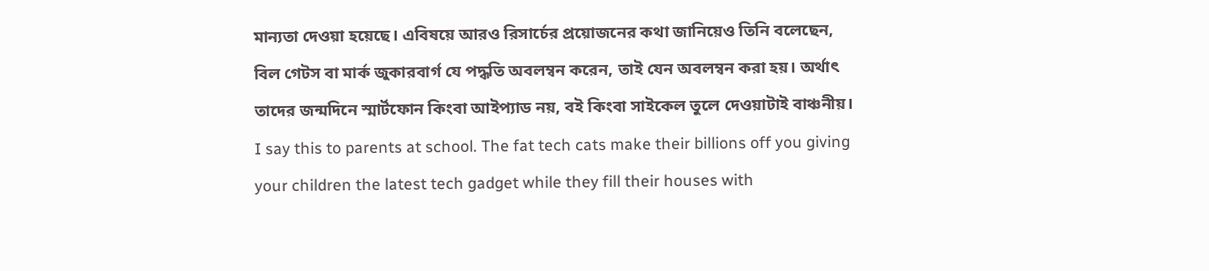মান্যতা দেওয়া হয়েছে। এবিষয়ে আরও রিসার্চের প্রয়োজনের কথা জানিয়েও তিনি বলেছেন, বিল গেটস বা মার্ক জুকারবার্গ যে পদ্ধতি অবলম্বন করেন, তাই যেন অবলম্বন করা হয়। অর্থাৎ তাদের জন্মদিনে স্মার্টফোন কিংবা আইপ্যাড নয়, বই কিংবা সাইকেল তুলে দেওয়াটাই বাঞ্চনীয়।
I say this to parents at school. The fat tech cats make their billions off you giving your children the latest tech gadget while they fill their houses with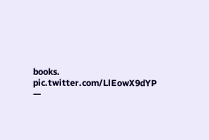books. pic.twitter.com/LlEowX9dYP
—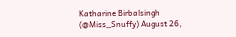Katharine Birbalsingh (@Miss_Snuffy) August 26,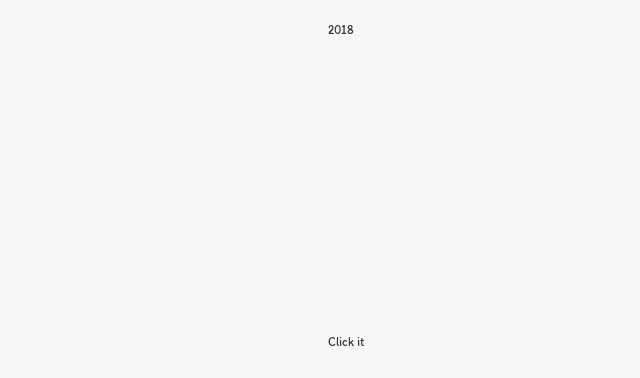2018












Click it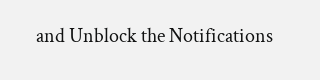and Unblock the Notifications